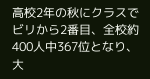高校2年の秋にクラスでビリから2番目、全校約400人中367位となり、大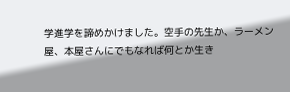学進学を諦めかけました。空手の先生か、ラーメン屋、本屋さんにでもなれば何とか生き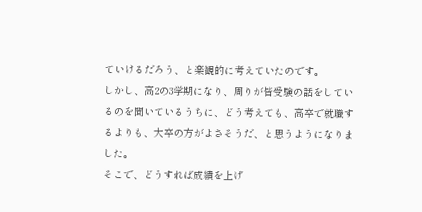ていけるだろう、と楽観的に考えていたのです。
しかし、高2の3学期になり、周りが皆受験の話をしているのを聞いているうちに、どう考えても、高卒で就職するよりも、大卒の方がよさそうだ、と思うようになりました。
そこで、どうすれば成績を上げ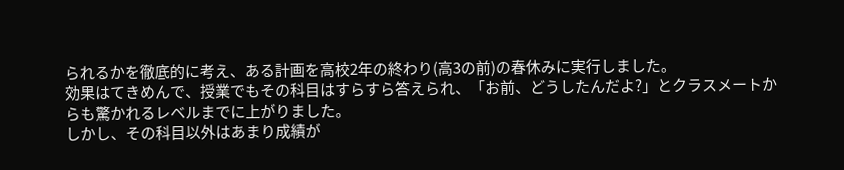られるかを徹底的に考え、ある計画を高校2年の終わり(高3の前)の春休みに実行しました。
効果はてきめんで、授業でもその科目はすらすら答えられ、「お前、どうしたんだよ?」とクラスメートからも驚かれるレベルまでに上がりました。
しかし、その科目以外はあまり成績が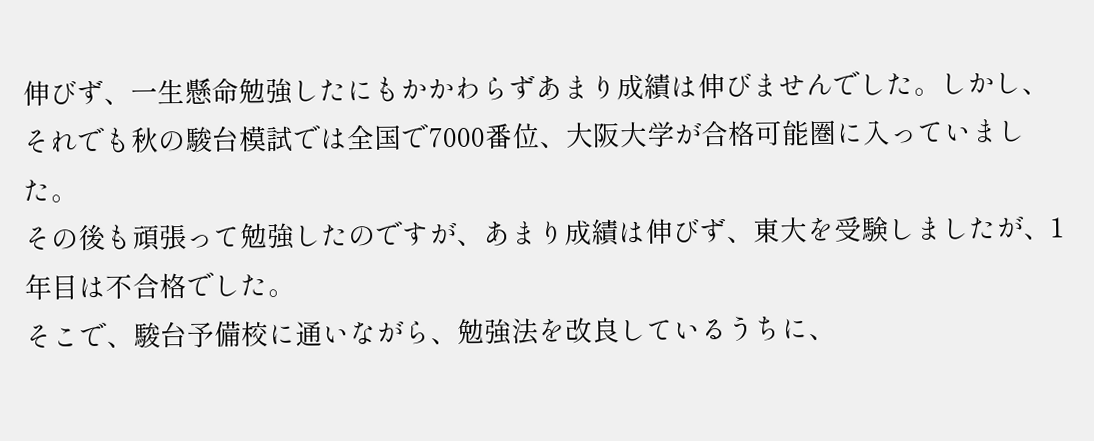伸びず、一生懸命勉強したにもかかわらずあまり成績は伸びませんでした。しかし、それでも秋の駿台模試では全国で7000番位、大阪大学が合格可能圏に入っていました。
その後も頑張って勉強したのですが、あまり成績は伸びず、東大を受験しましたが、1年目は不合格でした。
そこで、駿台予備校に通いながら、勉強法を改良しているうちに、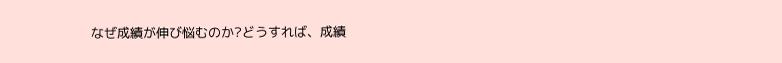なぜ成績が伸び悩むのか?どうすれば、成績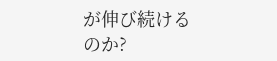が伸び続けるのか?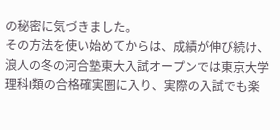の秘密に気づきました。
その方法を使い始めてからは、成績が伸び続け、浪人の冬の河合塾東大入試オープンでは東京大学理科I類の合格確実圏に入り、実際の入試でも楽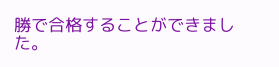勝で合格することができました。